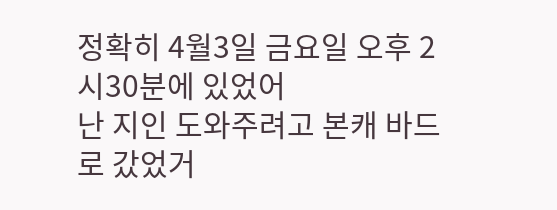정확히 4월3일 금요일 오후 2시30분에 있었어
난 지인 도와주려고 본캐 바드로 갔었거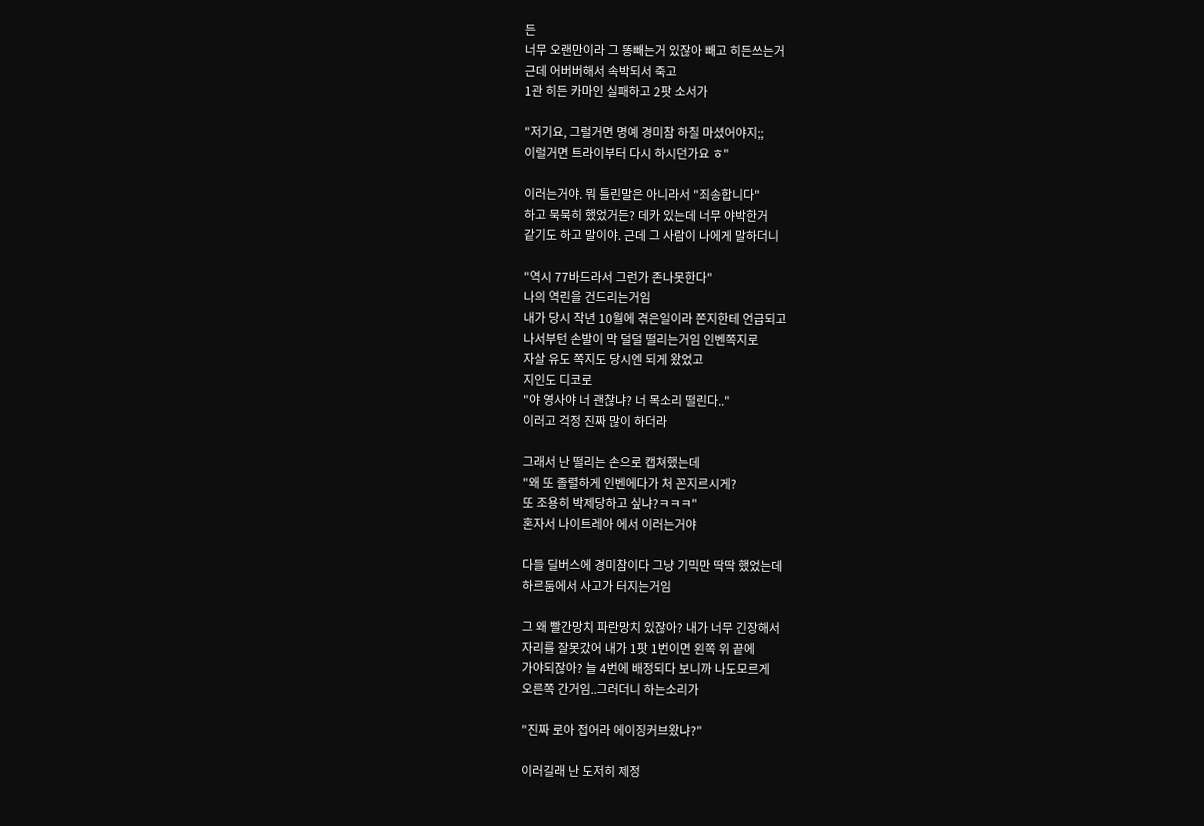든
너무 오랜만이라 그 똥빼는거 있잖아 빼고 히든쓰는거
근데 어버버해서 속박되서 죽고
1관 히든 카마인 실패하고 2팟 소서가

"저기요, 그럴거면 명예 경미참 하칠 마셨어야지;;
이럴거면 트라이부터 다시 하시던가요 ㅎ"

이러는거야. 뭐 틀린말은 아니라서 "죄송합니다"
하고 묵묵히 했었거든? 데카 있는데 너무 야박한거
같기도 하고 말이야. 근데 그 사람이 나에게 말하더니

"역시 77바드라서 그런가 존나못한다"
나의 역린을 건드리는거임
내가 당시 작년 10월에 겪은일이라 쫀지한테 언급되고
나서부턴 손발이 막 덜덜 떨리는거임 인벤쪽지로
자살 유도 쪽지도 당시엔 되게 왔었고
지인도 디코로
"야 영사야 너 괜찮냐? 너 목소리 떨린다.."
이러고 걱정 진짜 많이 하더라

그래서 난 떨리는 손으로 캡쳐했는데
"왜 또 졸렬하게 인벤에다가 처 꼰지르시게?
또 조용히 박제당하고 싶냐?ㅋㅋㅋ"
혼자서 나이트레아 에서 이러는거야

다들 딜버스에 경미참이다 그냥 기믹만 딱딱 했었는데
하르둠에서 사고가 터지는거임

그 왜 빨간망치 파란망치 있잖아? 내가 너무 긴장해서
자리를 잘못갔어 내가 1팟 1번이면 왼쪽 위 끝에
가야되잖아? 늘 4번에 배정되다 보니까 나도모르게
오른쪽 간거임..그러더니 하는소리가

"진짜 로아 접어라 에이징커브왔냐?"

이러길래 난 도저히 제정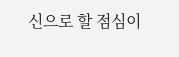신으로 할 점심이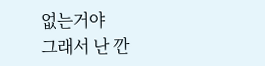없는거야
그래서 난 깐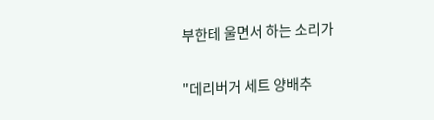부한테 울면서 하는 소리가

"데리버거 세트 양배추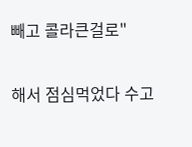빼고 콜라큰걸로"

해서 점심먹었다 수고